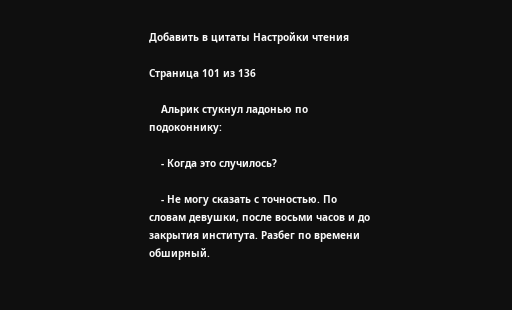Добавить в цитаты Настройки чтения

Страница 101 из 136

    Альрик стукнул ладонью по подоконнику:

    - Когда это случилось?

    - Не могу сказать с точностью. По словам девушки, после восьми часов и до закрытия института. Разбег по времени обширный.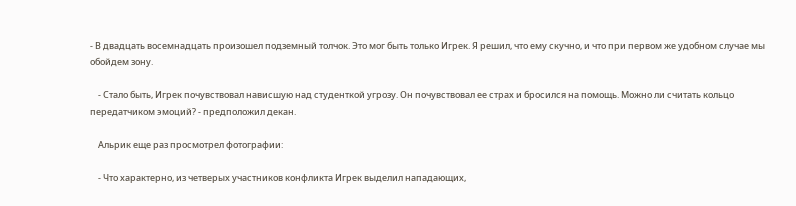- В двадцать восемнадцать произошел подземный толчок. Это мог быть только Игрек. Я решил, что ему скучно, и что при первом же удобном случае мы обойдем зону.

    - Стало быть, Игрек почувствовал нависшую над студенткой угрозу. Он почувствовал ее страх и бросился на помощь. Можно ли считать кольцо передатчиком эмоций? - предположил декан.

    Альрик еще раз просмотрел фотографии:

    - Что характерно, из четверых участников конфликта Игрек выделил нападающих,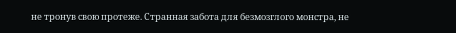не тронув свою протеже. Странная забота для безмозглого монстра, не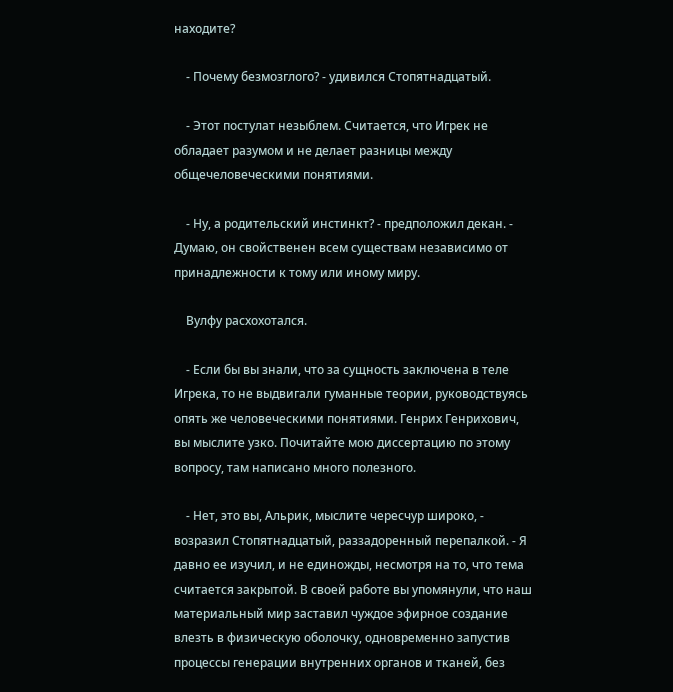находите?

    - Почему безмозглого? - удивился Стопятнадцатый.

    - Этот постулат незыблем. Считается, что Игрек не обладает разумом и не делает разницы между общечеловеческими понятиями.

    - Ну, а родительский инстинкт? - предположил декан. - Думаю, он свойственен всем существам независимо от принадлежности к тому или иному миру.

    Вулфу расхохотался.

    - Если бы вы знали, что за сущность заключена в теле Игрека, то не выдвигали гуманные теории, руководствуясь опять же человеческими понятиями. Генрих Генрихович, вы мыслите узко. Почитайте мою диссертацию по этому вопросу, там написано много полезного.

    - Нет, это вы, Альрик, мыслите чересчур широко, - возразил Стопятнадцатый, раззадоренный перепалкой. - Я давно ее изучил, и не единожды, несмотря на то, что тема считается закрытой. В своей работе вы упомянули, что наш материальный мир заставил чуждое эфирное создание влезть в физическую оболочку, одновременно запустив процессы генерации внутренних органов и тканей, без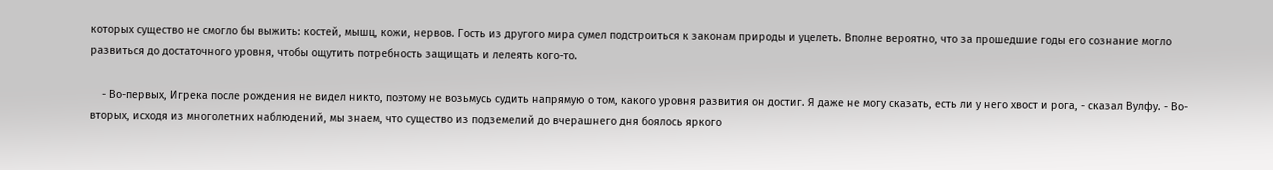которых существо не смогло бы выжить: костей, мышц, кожи, нервов. Гость из другого мира сумел подстроиться к законам природы и уцелеть. Вполне вероятно, что за прошедшие годы его сознание могло развиться до достаточного уровня, чтобы ощутить потребность защищать и лелеять кого-то.

    - Во-первых, Игрека после рождения не видел никто, поэтому не возьмусь судить напрямую о том, какого уровня развития он достиг. Я даже не могу сказать, есть ли у него хвост и рога, - сказал Вулфу. - Во-вторых, исходя из многолетних наблюдений, мы знаем, что существо из подземелий до вчерашнего дня боялось яркого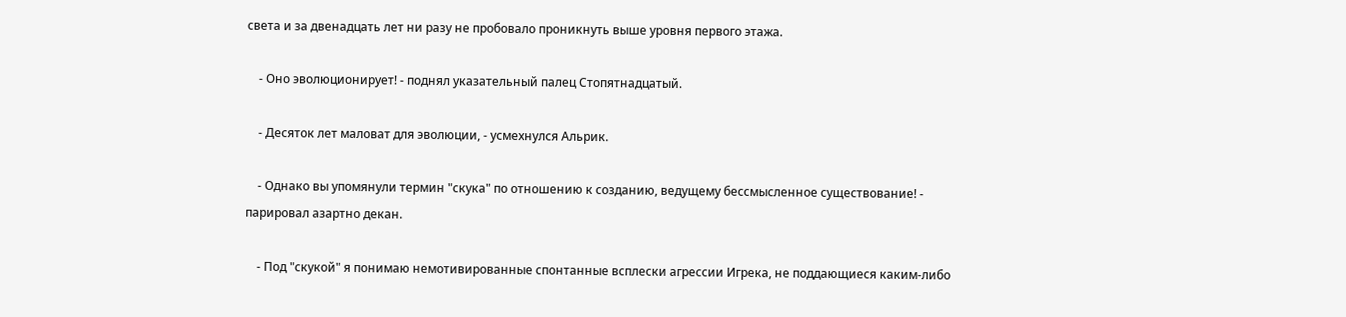света и за двенадцать лет ни разу не пробовало проникнуть выше уровня первого этажа.

    - Оно эволюционирует! - поднял указательный палец Стопятнадцатый.

    - Десяток лет маловат для эволюции, - усмехнулся Альрик.

    - Однако вы упомянули термин "скука" по отношению к созданию, ведущему бессмысленное существование! - парировал азартно декан.

    - Под "скукой" я понимаю немотивированные спонтанные всплески агрессии Игрека, не поддающиеся каким-либо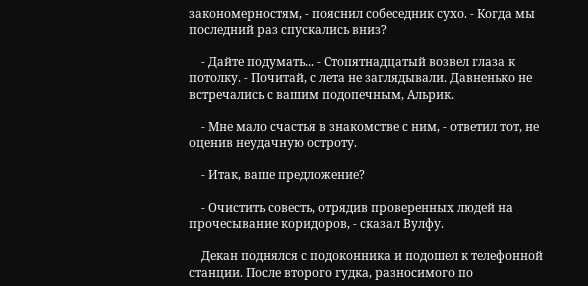закономерностям, - пояснил собеседник сухо. - Когда мы последний раз спускались вниз?

    - Дайте подумать... - Стопятнадцатый возвел глаза к потолку. - Почитай, с лета не заглядывали. Давненько не встречались с вашим подопечным, Альрик.

    - Мне мало счастья в знакомстве с ним, - ответил тот, не оценив неудачную остроту.

    - Итак, ваше предложение?

    - Очистить совесть, отрядив проверенных людей на прочесывание коридоров, - сказал Вулфу.

    Декан поднялся с подоконника и подошел к телефонной станции. После второго гудка, разносимого по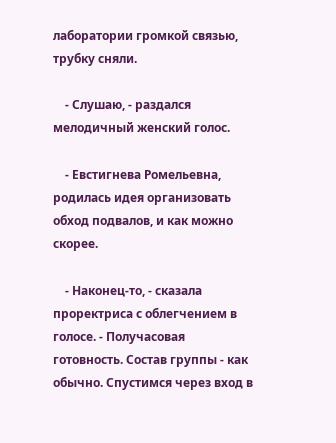лаборатории громкой связью, трубку сняли.

    - Слушаю, - раздался мелодичный женский голос.

    - Евстигнева Ромельевна, родилась идея организовать обход подвалов, и как можно скорее.

    - Наконец-то, - сказала проректриса с облегчением в голосе. - Получасовая готовность. Состав группы - как обычно. Спустимся через вход в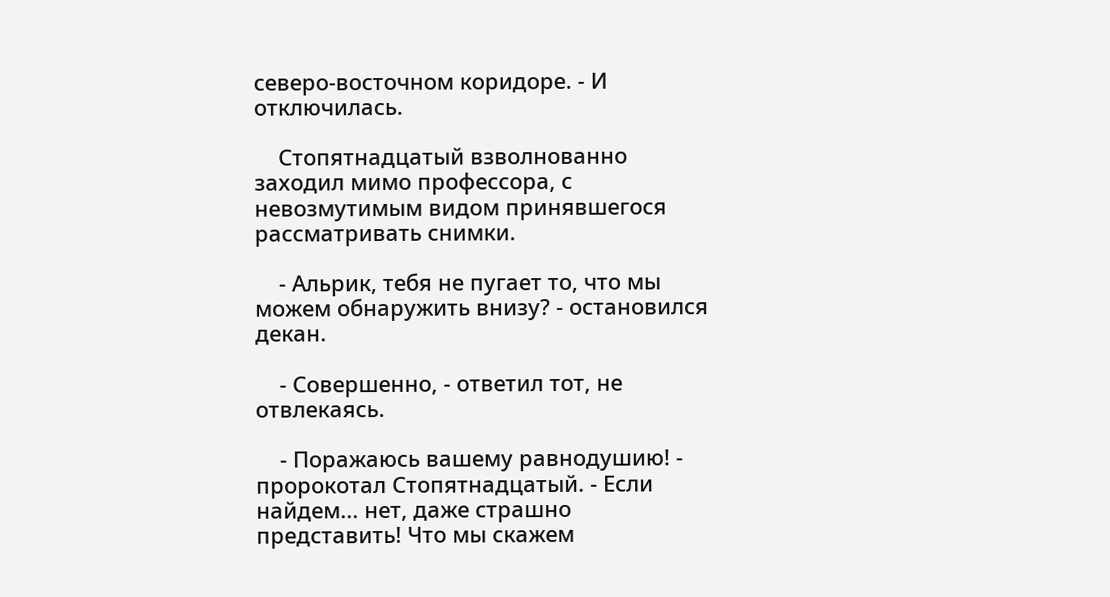северо-восточном коридоре. - И отключилась.

    Стопятнадцатый взволнованно заходил мимо профессора, с невозмутимым видом принявшегося рассматривать снимки.

    - Альрик, тебя не пугает то, что мы можем обнаружить внизу? - остановился декан.

    - Совершенно, - ответил тот, не отвлекаясь.

    - Поражаюсь вашему равнодушию! - пророкотал Стопятнадцатый. - Если найдем... нет, даже страшно представить! Что мы скажем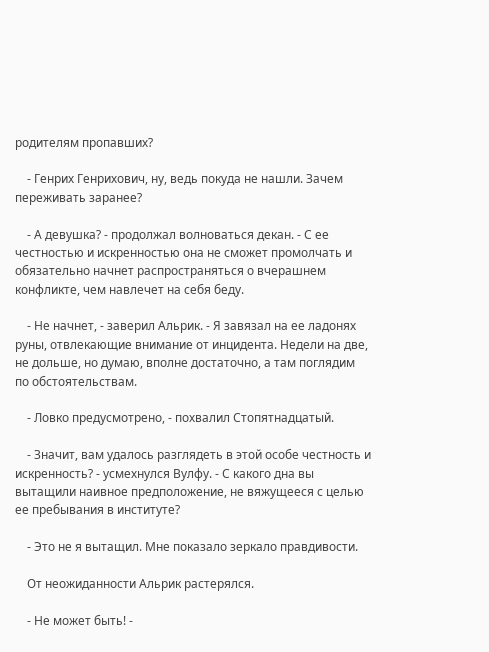родителям пропавших?

    - Генрих Генрихович, ну, ведь покуда не нашли. Зачем переживать заранее?

    - А девушка? - продолжал волноваться декан. - С ее честностью и искренностью она не сможет промолчать и обязательно начнет распространяться о вчерашнем конфликте, чем навлечет на себя беду.

    - Не начнет, - заверил Альрик. - Я завязал на ее ладонях руны, отвлекающие внимание от инцидента. Недели на две, не дольше, но думаю, вполне достаточно, а там поглядим по обстоятельствам.

    - Ловко предусмотрено, - похвалил Стопятнадцатый.

    - Значит, вам удалось разглядеть в этой особе честность и искренность? - усмехнулся Вулфу. - С какого дна вы вытащили наивное предположение, не вяжущееся с целью ее пребывания в институте?

    - Это не я вытащил. Мне показало зеркало правдивости.

    От неожиданности Альрик растерялся.

    - Не может быть! -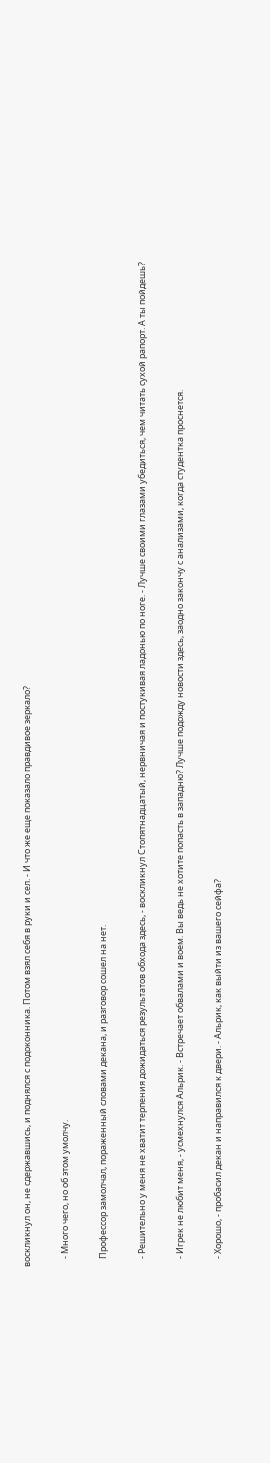воскликнул он, не сдержавшись, и поднялся с подоконника. Потом взял себя в руки и сел. - И что же еще показало правдивое зеркало?

    - Много чего, но об этом умолчу.

    Профессор замолчал, пораженный словами декана, и разговор сошел на нет.

    - Решительно у меня не хватит терпения дожидаться результатов обхода здесь, - воскликнул Стопятнадцатый, нервничая и постукивая ладонью по ноге. - Лучше своими глазами убедиться, чем читать сухой рапорт. А ты пойдешь?

    - Игрек не любит меня, - усмехнулся Альрик. - Встречает обвалами и воем. Вы ведь не хотите попасть в западню? Лучше подожду новости здесь, заодно закончу с анализами, когда студентка проснется.

    - Хорошо, - пробасил декан и направился к двери. - Альрик, как выйти из вашего сейфа?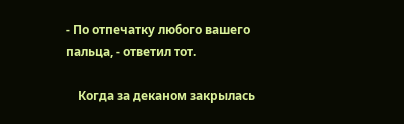- По отпечатку любого вашего пальца, - ответил тот.

    Когда за деканом закрылась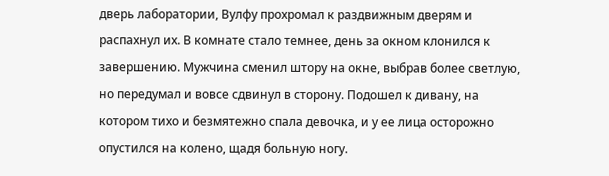дверь лаборатории, Вулфу прохромал к раздвижным дверям и распахнул их. В комнате стало темнее, день за окном клонился к завершению. Мужчина сменил штору на окне, выбрав более светлую, но передумал и вовсе сдвинул в сторону. Подошел к дивану, на котором тихо и безмятежно спала девочка, и у ее лица осторожно опустился на колено, щадя больную ногу.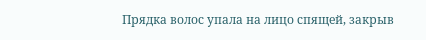Прядка волос упала на лицо спящей, закрыв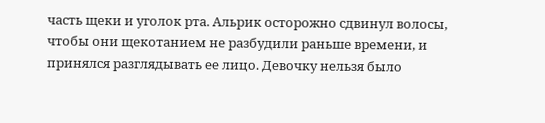часть щеки и уголок рта. Альрик осторожно сдвинул волосы, чтобы они щекотанием не разбудили раньше времени, и принялся разглядывать ее лицо. Девочку нельзя было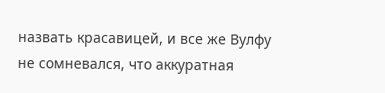назвать красавицей, и все же Вулфу не сомневался, что аккуратная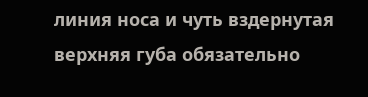линия носа и чуть вздернутая верхняя губа обязательно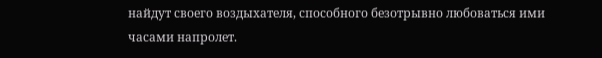найдут своего воздыхателя, способного безотрывно любоваться ими часами напролет.